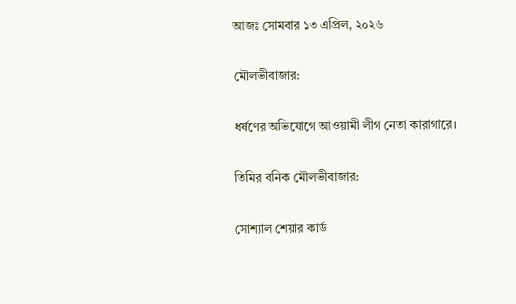আজঃ সোমবার ১৩ এপ্রিল, ২০২৬

মৌলভীবাজার:

ধর্ষণের অভিযোগে আওয়ামী লীগ নেতা কারাগারে।

তিমির বনিক মৌলভীবাজার:

সোশ্যাল শেয়ার কার্ড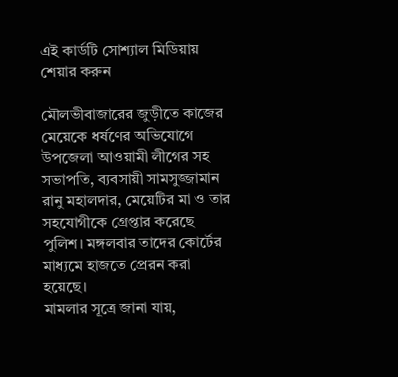এই কার্ডটি সোশ্যাল মিডিয়ায় শেয়ার করুন

মৌলভীবাজারের জুড়ীতে কাজের মেয়েকে ধর্ষণের অভিযোগে উপজেলা আওয়ামী লীগের সহ সভাপতি, ব্যবসায়ী সামসুজ্জামান রানু মহালদার, মেয়েটির মা ও তার সহযোগীকে গ্রেপ্তার করেছে পুলিশ। মঙ্গলবার তাদের কোর্টের মাধ্যমে হাজতে প্রেরন করা হয়েছে।
মামলার সূত্রে জানা যায়,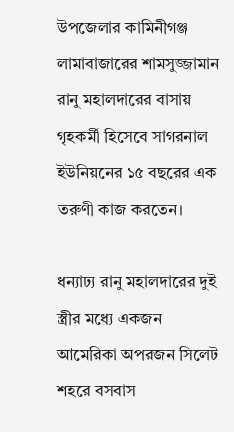উপজেলার কামিনীগঞ্জ লামাবাজারের শামসুজ্জামান রানু মহালদারের বাসায় গৃহকর্মী হিসেবে সাগরনাল ইউনিয়নের ১৫ বছরের এক তরুণী কাজ করতেন।

ধন্যাঢ্য রানু মহালদারের দুই স্ত্রীর মধ্যে একজন আমেরিকা অপরজন সিলেট শহরে বসবাস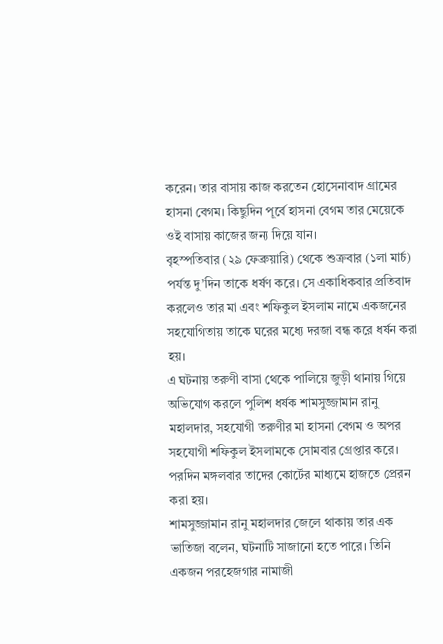করেন। তার বাসায় কাজ করতেন হোসেনাবাদ গ্রামের হাসনা বেগম। কিছুদিন পূর্বে হাসনা বেগম তার মেয়েকে ওই বাসায় কাজের জন্য দিয়ে যান।
বৃহস্পতিবার (২৯ ফেব্রুয়ারি) থেকে শুক্রবার (১লা মার্চ) পর্যন্ত দু’দিন তাকে ধর্ষণ করে। সে একাধিকবার প্রতিবাদ করলেও তার মা এবং শফিকুল ইসলাম নামে একজনের সহযোগিতায় তাকে ঘরের মধ্যে দরজা বন্ধ করে ধর্ষন করা হয়।
এ ঘটনায় তরুণী বাসা থেকে পালিয়ে জুড়ী থানায় গিয়ে অভিযোগ করলে পুলিশ ধর্ষক শামসুজ্জামান রানু মহালদার, সহযোগী তরুণীর মা হাসনা বেগম ও অপর সহযোগী শফিকুল ইসলামকে সোমবার গ্রেপ্তার করে। পরদিন মঙ্গলবার তাদের কোর্টের মাধ্যমে হাজতে প্রেরন করা হয়।
শামসুজ্জামান রানু মহালদার জেলে থাকায় তার এক ভাতিজা বলেন, ঘটনাটি সাজানো হতে পারে। তিনি একজন পরহেজগার নামাজী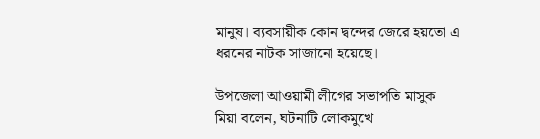মানুষ। ব্যবসায়ীক কোন দ্বন্দের জেরে হয়তো এ ধরনের নাটক সাজানো হয়েছে।

উপজেলা আওয়ামী লীগের সভাপতি মাসুক মিয়া বলেন, ঘটনাটি লোকমুখে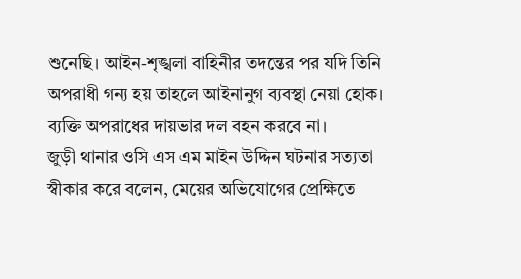শুনেছি। আইন-শৃঙ্খলা বাহিনীর তদন্তের পর যদি তিনি অপরাধী গন্য হয় তাহলে আইনানুগ ব্যবস্থা নেয়া হোক। ব্যক্তি অপরাধের দায়ভার দল বহন করবে না।
জুড়ী থানার ওসি এস এম মাইন উদ্দিন ঘটনার সত্যতা স্বীকার করে বলেন, মেয়ের অভিযোগের প্রেক্ষিতে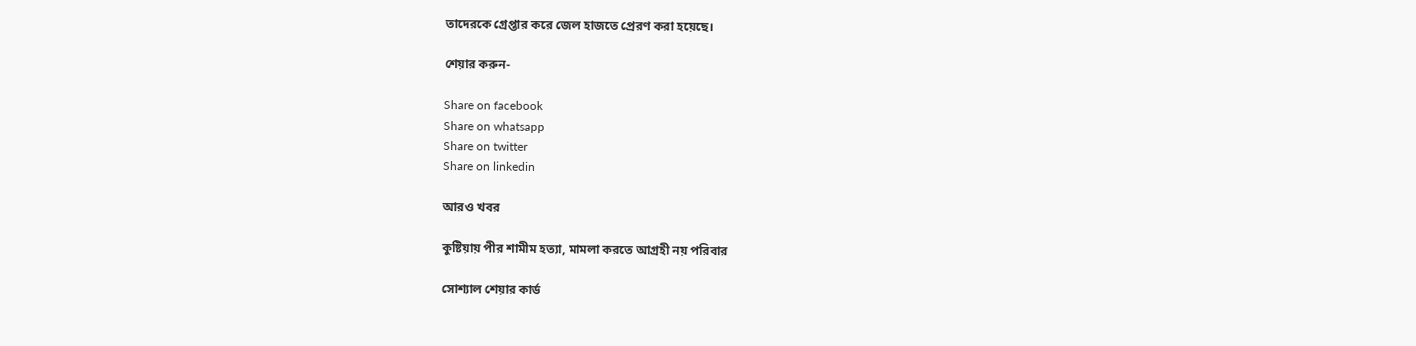তাদেরকে গ্রেপ্তার করে জেল হাজতে প্রেরণ করা হয়েছে।

শেয়ার করুন-

Share on facebook
Share on whatsapp
Share on twitter
Share on linkedin

আরও খবর

কুষ্টিয়ায় পীর শামীম হত্যা, মামলা করতে আগ্রহী নয় পরিবার

সোশ্যাল শেয়ার কার্ড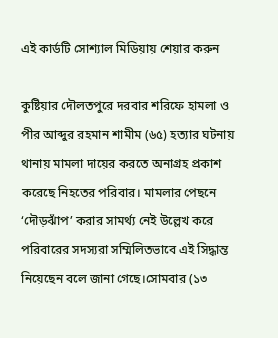এই কার্ডটি সোশ্যাল মিডিয়ায় শেয়ার করুন

কুষ্টিয়ার দৌলতপুরে দরবার শরিফে হামলা ও পীর আব্দুর রহমান শামীম (৬৫) হত্যার ঘটনায় থানায় মামলা দায়ের করতে অনাগ্রহ প্রকাশ করেছে নিহতের পরিবার। মামলার পেছনে ‘দৌড়ঝাঁপ’ করার সামর্থ্য নেই উল্লেখ করে পরিবারের সদস্যরা সম্মিলিতভাবে এই সিদ্ধান্ত নিয়েছেন বলে জানা গেছে।সোমবার (১৩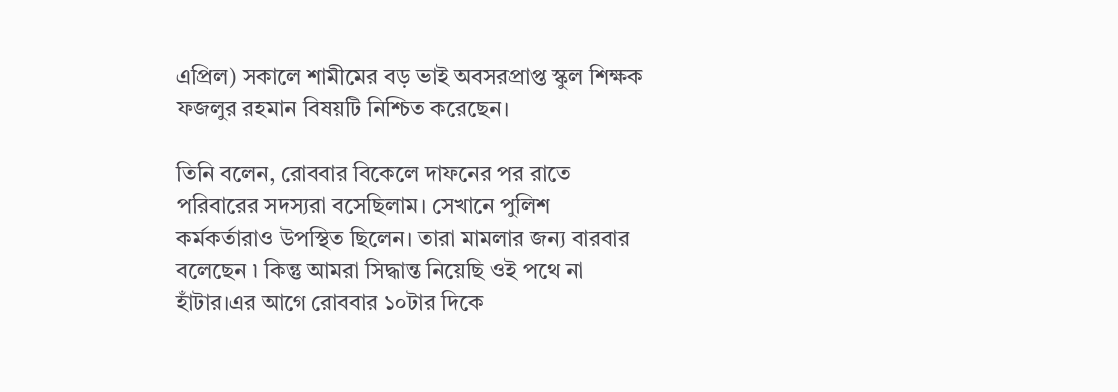এপ্রিল) সকালে শামীমের বড় ভাই অবসরপ্রাপ্ত স্কুল শিক্ষক ফজলুর রহমান বিষয়টি নিশ্চিত করেছেন।

তিনি বলেন, রোববার বিকেলে দাফনের পর রাতে পরিবারের সদস্যরা বসেছিলাম। সেখানে পুলিশ কর্মকর্তারাও উপস্থিত ছিলেন। তারা মামলার জন্য বারবার বলেছেন ৷ কিন্তু আমরা সিদ্ধান্ত নিয়েছি ওই পথে না হাঁটার।এর আগে রোববার ১০টার দিকে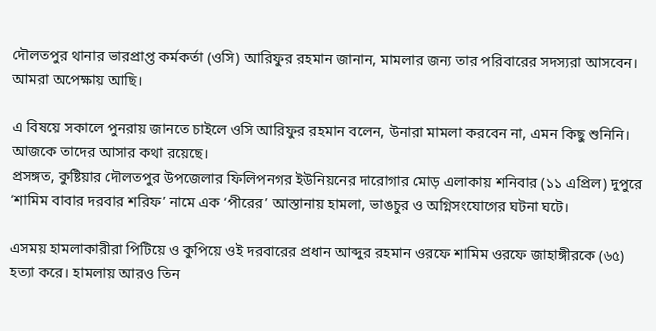দৌলতপুর থানার ভারপ্রাপ্ত কর্মকর্তা (ওসি) আরিফুর রহমান জানান, মামলার জন্য তার পরিবারের সদস্যরা আসবেন। আমরা অপেক্ষায় আছি।

এ বিষয়ে সকালে পুনরায় জানতে চাইলে ওসি আরিফুর রহমান বলেন, উনারা মামলা করবেন না, এমন কিছু শুনিনি। আজকে তাদের আসার কথা রয়েছে।
প্রসঙ্গত, কুষ্টিয়ার দৌলতপুর উপজেলার ফিলিপনগর ইউনিয়নের দারোগার মোড় এলাকায় শনিবার (১১ এপ্রিল) দুপুরে ‘শামিম বাবার দরবার শরিফ’ নামে এক ‘পীরের’ আস্তানায় হামলা, ভাঙচুর ও অগ্নিসংযোগের ঘটনা ঘটে।

এসময় হামলাকারীরা পিটিয়ে ও কুপিয়ে ওই দরবারের প্রধান আব্দুর রহমান ওরফে শামিম ওরফে জাহাঙ্গীরকে (৬৫) হত্যা করে। হামলায় আরও তিন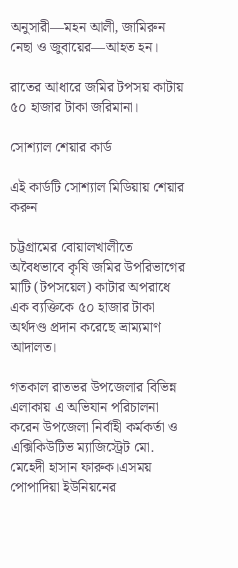অনুসারী—মহন আলী, জামিরুন নেছা ও জুবায়ের—আহত হন।

রাতের আধারে জমির টপসয় কাটায় ৫০ হাজার টাকা জরিমানা।

সোশ্যাল শেয়ার কার্ড

এই কার্ডটি সোশ্যাল মিডিয়ায় শেয়ার করুন

চট্টগ্রামের বোয়ালখালীতে অবৈধভাবে কৃষি জমির উপরিভাগের মাটি (টপসয়েল) কাটার অপরাধে এক ব্যক্তিকে ৫০ হাজার টাকা অর্থদণ্ড প্রদান করেছে ভ্রাম্যমাণ আদালত।

গতকাল রাতভর উপজেলার বিভিন্ন এলাকায় এ অভিযান পরিচালনা করেন উপজেলা নির্বাহী কর্মকর্তা ও এক্সিকিউটিভ ম্যাজিস্ট্রেট মো. মেহেদী হাসান ফারুক।এসময় পোপাদিয়া ইউনিয়নের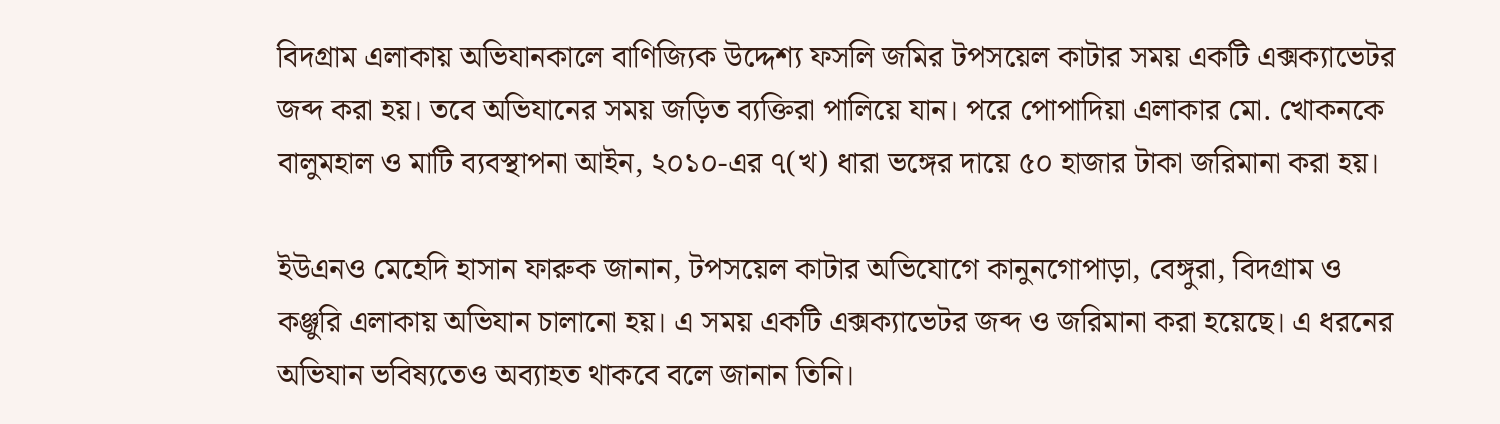বিদগ্রাম এলাকায় অভিযানকালে বাণিজ্যিক উদ্দেশ্য ফসলি জমির টপসয়েল কাটার সময় একটি এক্সক্যাভেটর জব্দ করা হয়। তবে অভিযানের সময় জড়িত ব্যক্তিরা পালিয়ে যান। পরে পোপাদিয়া এলাকার মো. খোকনকে বালুমহাল ও মাটি ব্যবস্থাপনা আইন, ২০১০-এর ৭(খ) ধারা ভঙ্গের দায়ে ৫০ হাজার টাকা জরিমানা করা হয়।

ইউএনও মেহেদি হাসান ফারুক জানান, টপসয়েল কাটার অভিযোগে কানুনগোপাড়া, বেঙ্গুরা, বিদগ্রাম ও কঞ্জুরি এলাকায় অভিযান চালানো হয়। এ সময় একটি এক্সক্যাভেটর জব্দ ও জরিমানা করা হয়েছে। এ ধরনের অভিযান ভবিষ্যতেও অব্যাহত থাকবে বলে জানান তিনি।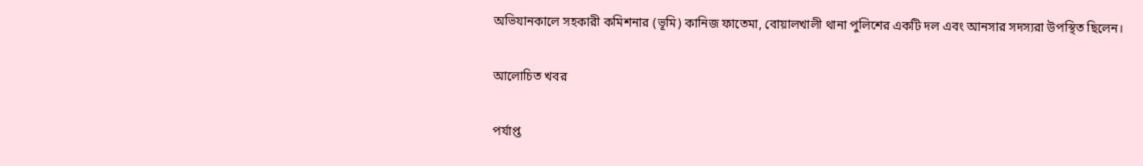অভিযানকালে সহকারী কমিশনার (ভূমি) কানিজ ফাতেমা, বোয়ালখালী থানা পুলিশের একটি দল এবং আনসার সদস্যরা উপস্থিত ছিলেন।

আলোচিত খবর

পর্যাপ্ত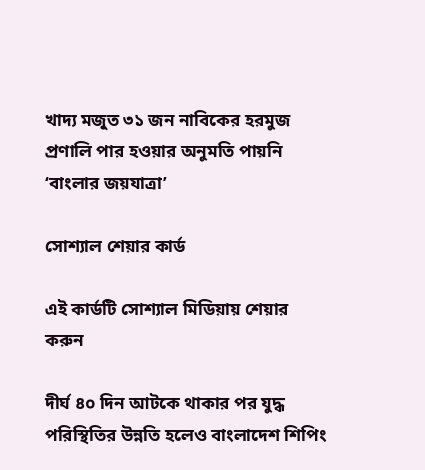খাদ্য মজুত ৩১ জন নাবিকের হরমুজ প্রণালি পার হওয়ার অনুমতি পায়নি ‘বাংলার জয়যাত্রা’

সোশ্যাল শেয়ার কার্ড

এই কার্ডটি সোশ্যাল মিডিয়ায় শেয়ার করুন

দীর্ঘ ৪০ দিন আটকে থাকার পর যুদ্ধ পরিস্থিতির উন্নতি হলেও বাংলাদেশ শিপিং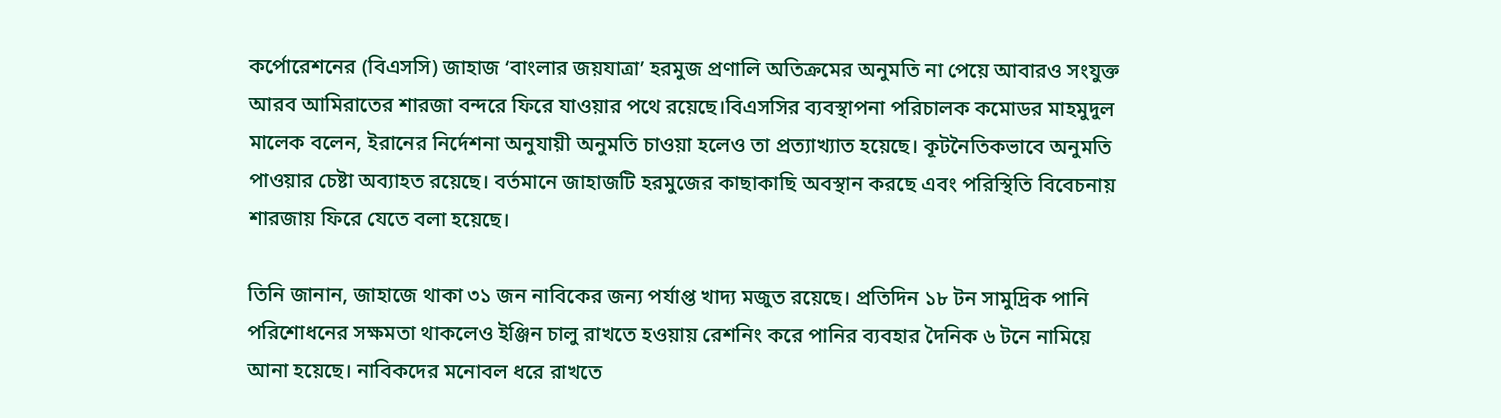কর্পোরেশনের (বিএসসি) জাহাজ ‘বাংলার জয়যাত্রা’ হরমুজ প্রণালি অতিক্রমের অনুমতি না পেয়ে আবারও সংযুক্ত আরব আমিরাতের শারজা বন্দরে ফিরে যাওয়ার পথে রয়েছে।বিএসসির ব্যবস্থাপনা পরিচালক কমোডর মাহমুদুল মালেক বলেন, ইরানের নির্দেশনা অনুযায়ী অনুমতি চাওয়া হলেও তা প্রত্যাখ্যাত হয়েছে। কূটনৈতিকভাবে অনুমতি পাওয়ার চেষ্টা অব্যাহত রয়েছে। বর্তমানে জাহাজটি হরমুজের কাছাকাছি অবস্থান করছে এবং পরিস্থিতি বিবেচনায় শারজায় ফিরে যেতে বলা হয়েছে।

তিনি জানান, জাহাজে থাকা ৩১ জন নাবিকের জন্য পর্যাপ্ত খাদ্য মজুত রয়েছে। প্রতিদিন ১৮ টন সামুদ্রিক পানি পরিশোধনের সক্ষমতা থাকলেও ইঞ্জিন চালু রাখতে হওয়ায় রেশনিং করে পানির ব্যবহার দৈনিক ৬ টনে নামিয়ে আনা হয়েছে। নাবিকদের মনোবল ধরে রাখতে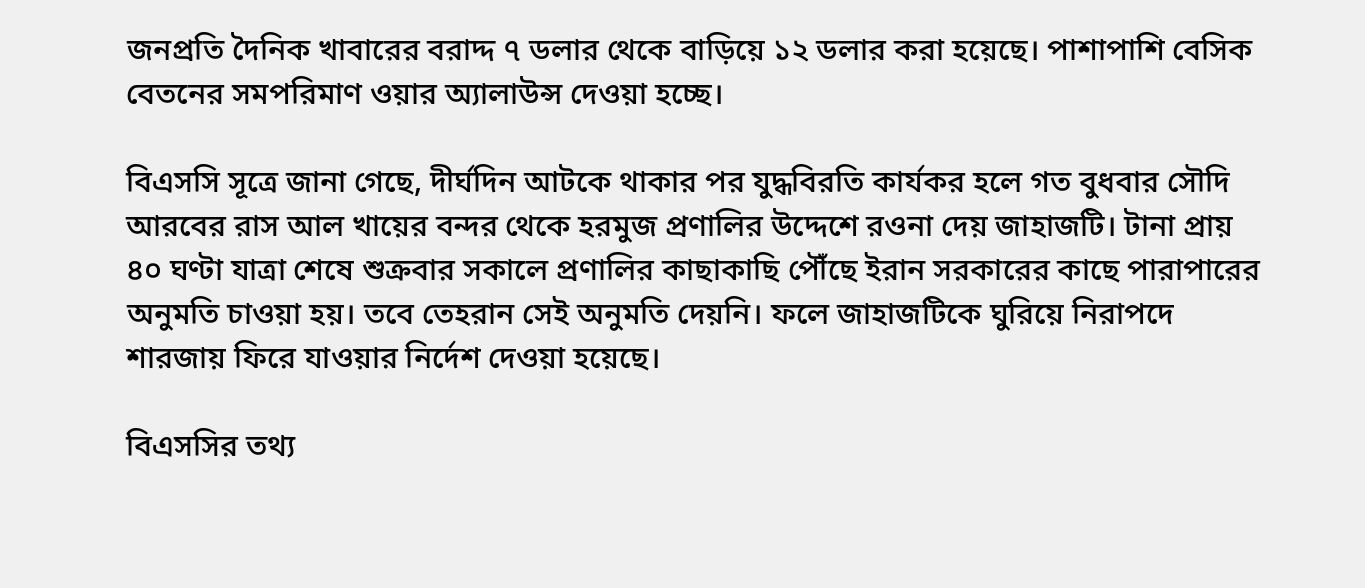জনপ্রতি দৈনিক খাবারের বরাদ্দ ৭ ডলার থেকে বাড়িয়ে ১২ ডলার করা হয়েছে। পাশাপাশি বেসিক বেতনের সমপরিমাণ ওয়ার অ্যালাউন্স দেওয়া হচ্ছে।

বিএসসি সূত্রে জানা গেছে, দীর্ঘদিন আটকে থাকার পর যুদ্ধবিরতি কার্যকর হলে গত বুধবার সৌদি আরবের রাস আল খায়ের বন্দর থেকে হরমুজ প্রণালির উদ্দেশে রওনা দেয় জাহাজটি। টানা প্রায় ৪০ ঘণ্টা যাত্রা শেষে শুক্রবার সকালে প্রণালির কাছাকাছি পৌঁছে ইরান সরকারের কাছে পারাপারের অনুমতি চাওয়া হয়। তবে তেহরান সেই অনুমতি দেয়নি। ফলে জাহাজটিকে ঘুরিয়ে নিরাপদে শারজায় ফিরে যাওয়ার নির্দেশ দেওয়া হয়েছে।

বিএসসির তথ্য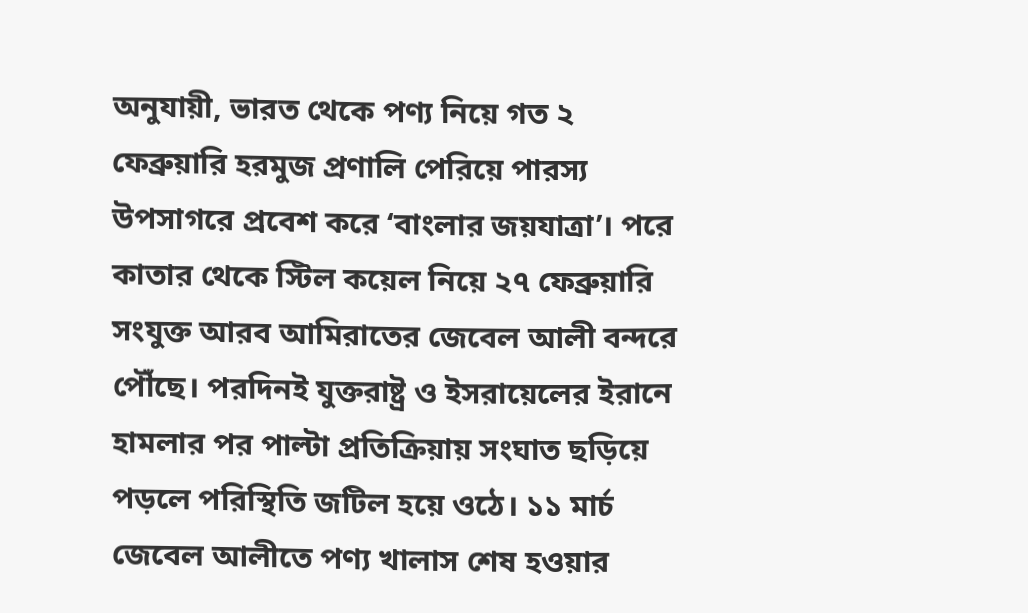অনুযায়ী, ভারত থেকে পণ্য নিয়ে গত ২ ফেব্রুয়ারি হরমুজ প্রণালি পেরিয়ে পারস্য উপসাগরে প্রবেশ করে ‘বাংলার জয়যাত্রা’। পরে কাতার থেকে স্টিল কয়েল নিয়ে ২৭ ফেব্রুয়ারি সংযুক্ত আরব আমিরাতের জেবেল আলী বন্দরে পৌঁছে। পরদিনই যুক্তরাষ্ট্র ও ইসরায়েলের ইরানে হামলার পর পাল্টা প্রতিক্রিয়ায় সংঘাত ছড়িয়ে পড়লে পরিস্থিতি জটিল হয়ে ওঠে। ১১ মার্চ জেবেল আলীতে পণ্য খালাস শেষ হওয়ার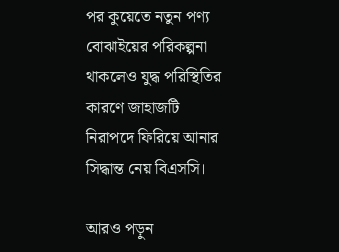পর কুয়েতে নতুন পণ্য বোঝাইয়ের পরিকল্পনা থাকলেও যুদ্ধ পরিস্থিতির কারণে জাহাজটি নিরাপদে ফিরিয়ে আনার সিদ্ধান্ত নেয় বিএসসি।

আরও পড়ুন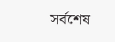সর্বশেষ